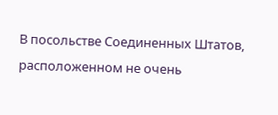В посольстве Соединенных Штатов, расположенном не очень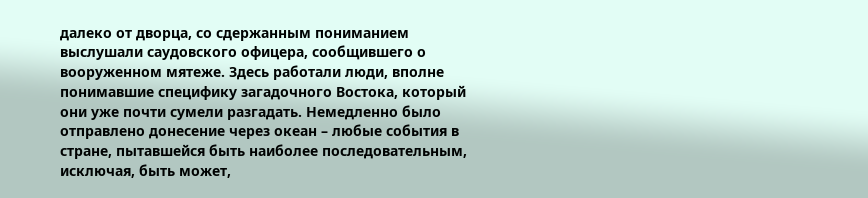далеко от дворца, со сдержанным пониманием выслушали саудовского офицера, сообщившего о вооруженном мятеже. Здесь работали люди, вполне понимавшие специфику загадочного Востока, который они уже почти сумели разгадать. Немедленно было отправлено донесение через океан – любые события в стране, пытавшейся быть наиболее последовательным, исключая, быть может,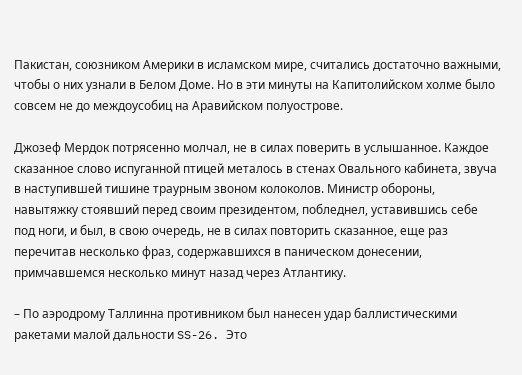Пакистан, союзником Америки в исламском мире, считались достаточно важными, чтобы о них узнали в Белом Доме. Но в эти минуты на Капитолийском холме было совсем не до междоусобиц на Аравийском полуострове.

Джозеф Мердок потрясенно молчал, не в силах поверить в услышанное. Каждое сказанное слово испуганной птицей металось в стенах Овального кабинета, звуча в наступившей тишине траурным звоном колоколов. Министр обороны, навытяжку стоявший перед своим президентом, побледнел, уставившись себе под ноги, и был, в свою очередь, не в силах повторить сказанное, еще раз перечитав несколько фраз, содержавшихся в паническом донесении, примчавшемся несколько минут назад через Атлантику.

– По аэродрому Таллинна противником был нанесен удар баллистическими ракетами малой дальности SS-26. Это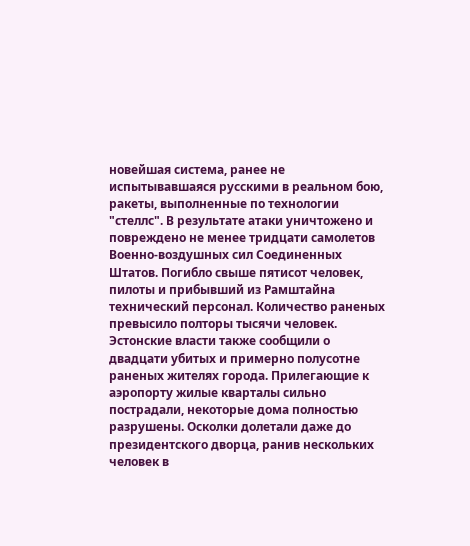новейшая система, ранее не испытывавшаяся русскими в реальном бою, ракеты, выполненные по технологии "стеллс". В результате атаки уничтожено и повреждено не менее тридцати самолетов Военно-воздушных сил Соединенных Штатов. Погибло свыше пятисот человек, пилоты и прибывший из Рамштайна технический персонал. Количество раненых превысило полторы тысячи человек. Эстонские власти также сообщили о двадцати убитых и примерно полусотне раненых жителях города. Прилегающие к аэропорту жилые кварталы сильно пострадали, некоторые дома полностью разрушены. Осколки долетали даже до президентского дворца, ранив нескольких человек в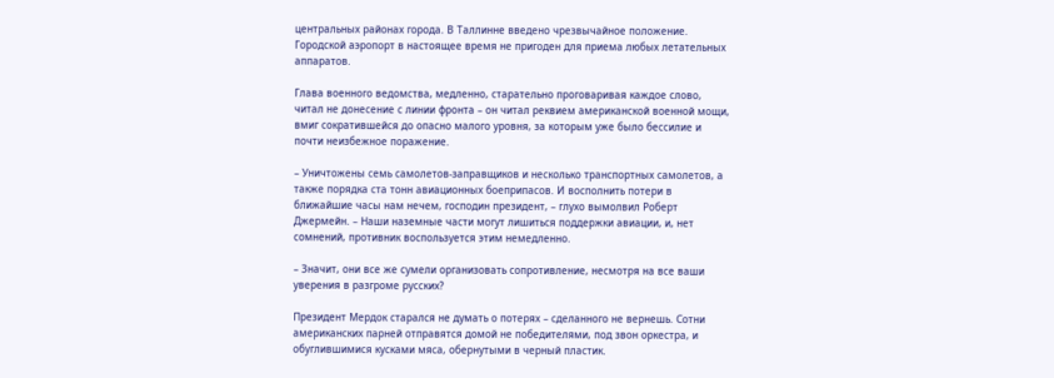центральных районах города. В Таллинне введено чрезвычайное положение. Городской аэропорт в настоящее время не пригоден для приема любых летательных аппаратов.

Глава военного ведомства, медленно, старательно проговаривая каждое слово, читал не донесение с линии фронта – он читал реквием американской военной мощи, вмиг сократившейся до опасно малого уровня, за которым уже было бессилие и почти неизбежное поражение.

– Уничтожены семь самолетов-заправщиков и несколько транспортных самолетов, а также порядка ста тонн авиационных боеприпасов. И восполнить потери в ближайшие часы нам нечем, господин президент, – глухо вымолвил Роберт Джермейн. – Наши наземные части могут лишиться поддержки авиации, и, нет сомнений, противник воспользуется этим немедленно.

– Значит, они все же сумели организовать сопротивление, несмотря на все ваши уверения в разгроме русских?

Президент Мердок старался не думать о потерях – сделанного не вернешь. Сотни американских парней отправятся домой не победителями, под звон оркестра, и обуглившимися кусками мяса, обернутыми в черный пластик.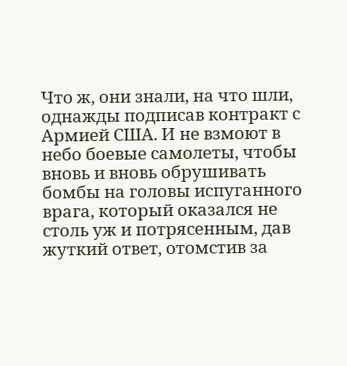Что ж, они знали, на что шли, однажды подписав контракт с Армией США. И не взмоют в небо боевые самолеты, чтобы вновь и вновь обрушивать бомбы на головы испуганного врага, который оказался не столь уж и потрясенным, дав жуткий ответ, отомстив за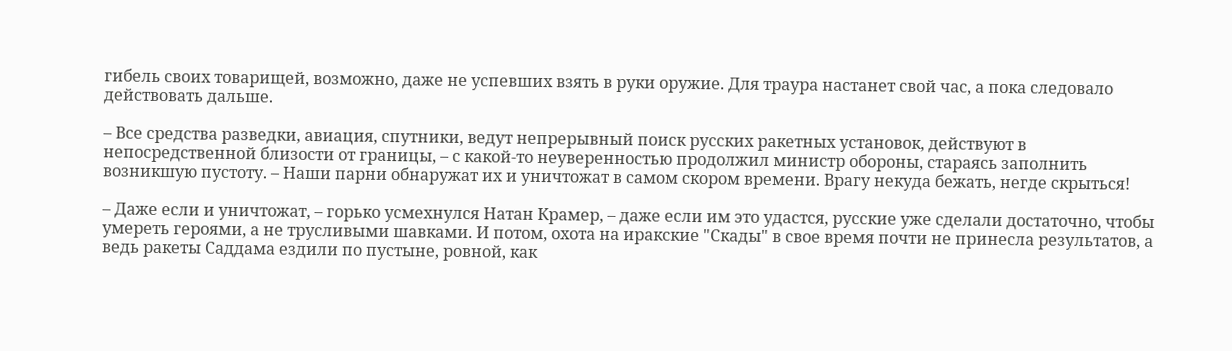гибель своих товарищей, возможно, даже не успевших взять в руки оружие. Для траура настанет свой час, а пока следовало действовать дальше.

– Все средства разведки, авиация, спутники, ведут непрерывный поиск русских ракетных установок, действуют в непосредственной близости от границы, – с какой-то неуверенностью продолжил министр обороны, стараясь заполнить возникшую пустоту. – Наши парни обнаружат их и уничтожат в самом скором времени. Врагу некуда бежать, негде скрыться!

– Даже если и уничтожат, – горько усмехнулся Натан Крамер, – даже если им это удастся, русские уже сделали достаточно, чтобы умереть героями, а не трусливыми шавками. И потом, охота на иракские "Скады" в свое время почти не принесла результатов, а ведь ракеты Саддама ездили по пустыне, ровной, как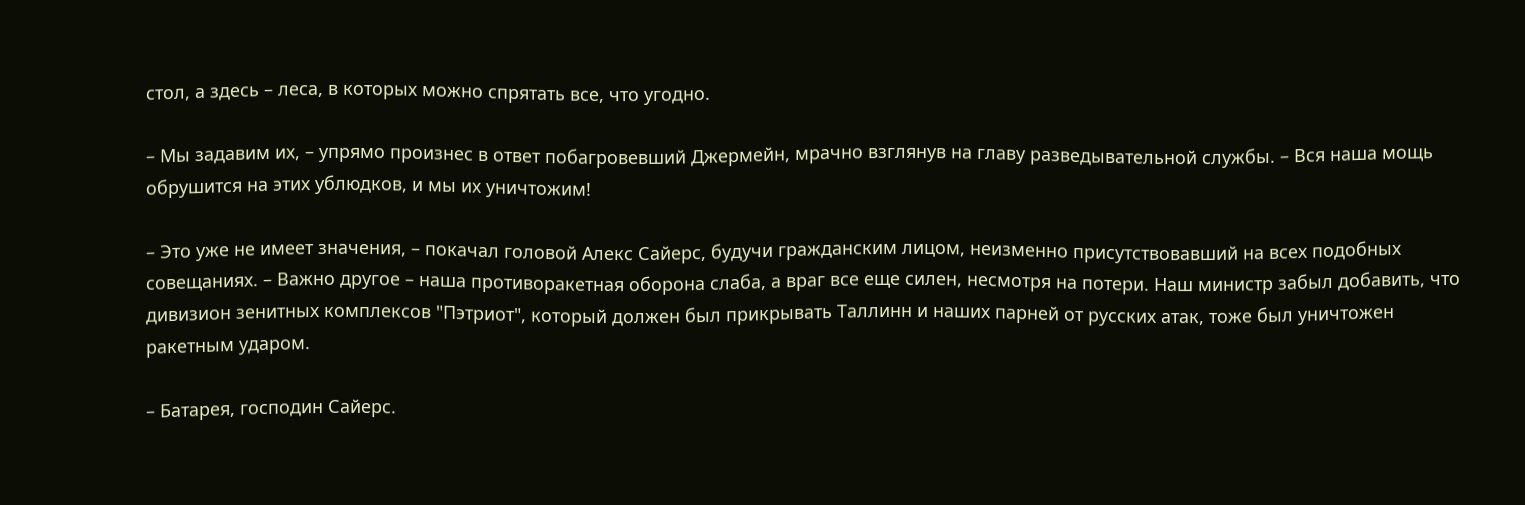стол, а здесь – леса, в которых можно спрятать все, что угодно.

– Мы задавим их, – упрямо произнес в ответ побагровевший Джермейн, мрачно взглянув на главу разведывательной службы. – Вся наша мощь обрушится на этих ублюдков, и мы их уничтожим!

– Это уже не имеет значения, – покачал головой Алекс Сайерс, будучи гражданским лицом, неизменно присутствовавший на всех подобных совещаниях. – Важно другое – наша противоракетная оборона слаба, а враг все еще силен, несмотря на потери. Наш министр забыл добавить, что дивизион зенитных комплексов "Пэтриот", который должен был прикрывать Таллинн и наших парней от русских атак, тоже был уничтожен ракетным ударом.

– Батарея, господин Сайерс.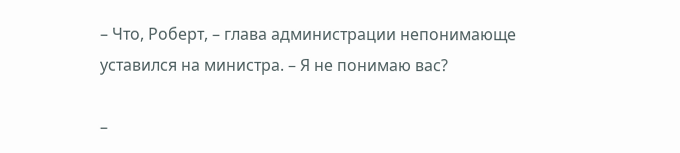– Что, Роберт, – глава администрации непонимающе уставился на министра. – Я не понимаю вас?

–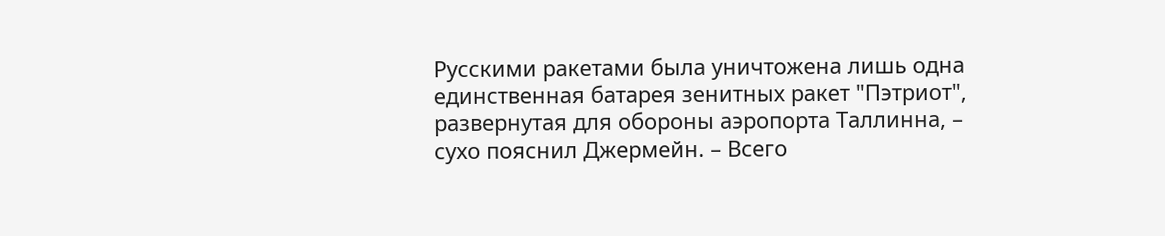Русскими ракетами была уничтожена лишь одна единственная батарея зенитных ракет "Пэтриот", развернутая для обороны аэропорта Таллинна, – сухо пояснил Джермейн. – Всего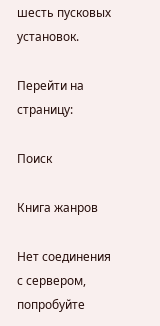шесть пусковых установок.

Перейти на страницу:

Поиск

Книга жанров

Нет соединения с сервером, попробуйте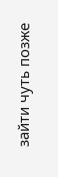зайти чуть позже